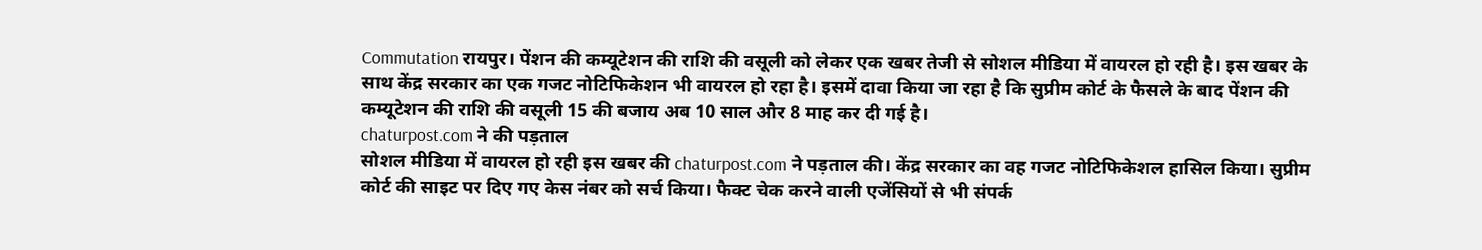Commutation रायपुर। पेंशन की कम्यूटेशन की राशि की वसूली को लेकर एक खबर तेजी से सोशल मीडिया में वायरल हो रही है। इस खबर के साथ केंद्र सरकार का एक गजट नोटिफिकेशन भी वायरल हो रहा है। इसमें दावा किया जा रहा है कि सुप्रीम कोर्ट के फैसले के बाद पेंशन की कम्यूटेशन की राशि की वसूली 15 की बजाय अब 10 साल और 8 माह कर दी गई है।
chaturpost.com ने की पड़ताल
सोशल मीडिया में वायरल हो रही इस खबर की chaturpost.com ने पड़ताल की। केंद्र सरकार का वह गजट नोटिफिकेशल हासिल किया। सुप्रीम कोर्ट की साइट पर दिए गए केस नंबर को सर्च किया। फैक्ट चेक करने वाली एजेंसियों से भी संपर्क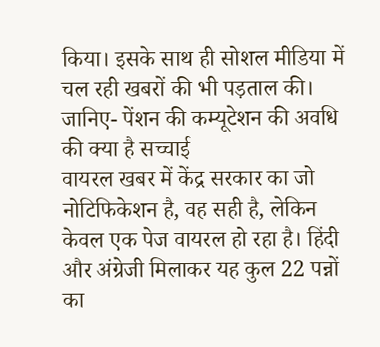किया। इसके साथ ही सोशल मीडिया में चल रही खबरों की भी पड़ताल की।
जानिए- पेंशन की कम्यूटेशन की अवधि की क्या है सच्चाई
वायरल खबर में केंद्र सरकार का जो नोटिफिकेशन है, वह सही है, लेकिन केवल एक पेज वायरल हो रहा है। हिंदी और अंग्रेजी मिलाकर यह कुल 22 पन्नों का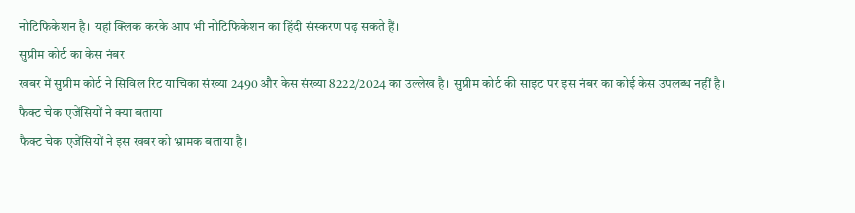नोटिफिकेशन है। यहां क्लिक करके आप भी नोटिफिकेशन का हिंदी संस्करण पढ़ सकते हैं।
सुप्रीम कोर्ट का केस नंबर
खबर में सुप्रीम कोर्ट ने सिविल रिट याचिका संख्या 2490 और केस संख्या 8222/2024 का उल्लेख है। सुप्रीम कोर्ट की साइट पर इस नंबर का कोई केस उपलब्ध नहीं है।
फैक्ट चेक एजेंसियों ने क्या बताया
फैक्ट चेक एजेंसियों ने इस खबर को भ्रामक बताया है।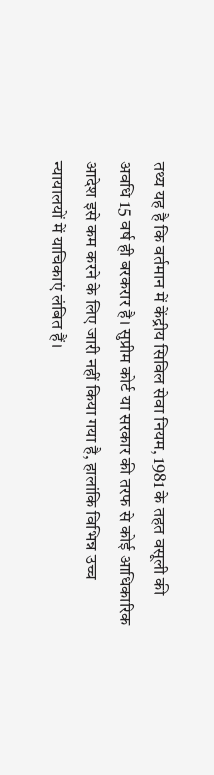तथ्य यह है कि वर्तमान में केंद्रीय सिविल सेवा नियम, 1981 के तहत वसूली की अवधि 15 वर्ष ही बरकरार है। सुप्रीम कोर्ट या सरकार की तरफ से कोई आधिकारिक आदेश इसे कम करने के लिए जारी नहीं किया गया है, हालांकि विभिन्न उच्च न्यायालयों में याचिकाएं लंबित हैं।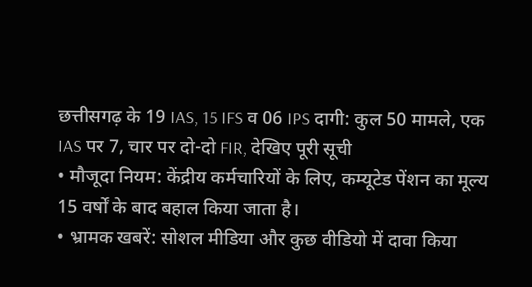छत्तीसगढ़ के 19 IAS, 15 IFS व 06 IPS दागी: कुल 50 मामले, एक IAS पर 7, चार पर दो-दो FIR, देखिए पूरी सूची
• मौजूदा नियम: केंद्रीय कर्मचारियों के लिए, कम्यूटेड पेंशन का मूल्य 15 वर्षों के बाद बहाल किया जाता है।
• भ्रामक खबरें: सोशल मीडिया और कुछ वीडियो में दावा किया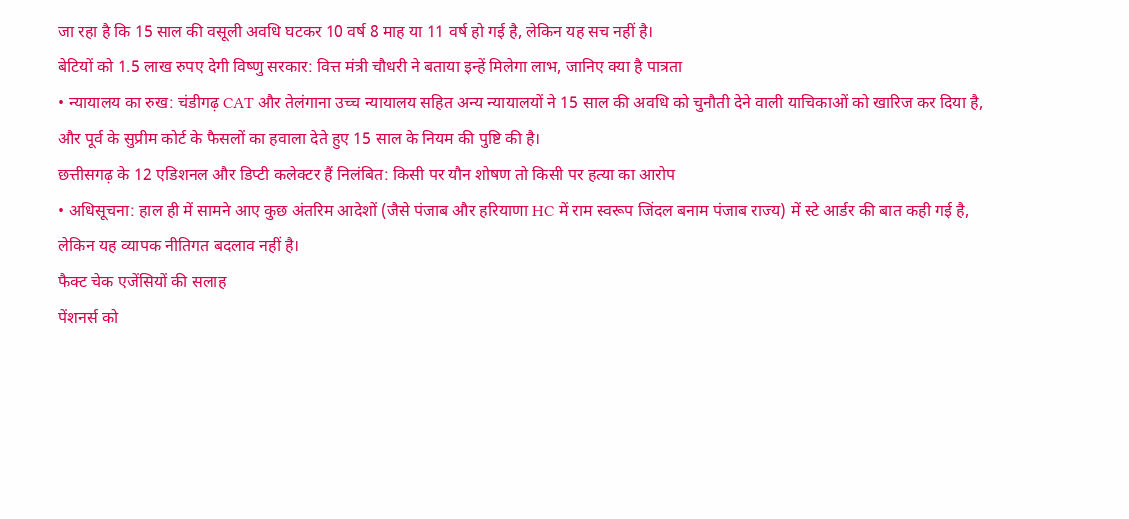जा रहा है कि 15 साल की वसूली अवधि घटकर 10 वर्ष 8 माह या 11 वर्ष हो गई है, लेकिन यह सच नहीं है।
बेटियों को 1.5 लाख रुपए देगी विष्णु सरकार: वित्त मंत्री चौधरी ने बताया इन्हें मिलेगा लाभ, जानिए क्या है पात्रता
• न्यायालय का रुख: चंडीगढ़ CAT और तेलंगाना उच्च न्यायालय सहित अन्य न्यायालयों ने 15 साल की अवधि को चुनौती देने वाली याचिकाओं को खारिज कर दिया है, और पूर्व के सुप्रीम कोर्ट के फैसलों का हवाला देते हुए 15 साल के नियम की पुष्टि की है।
छत्तीसगढ़ के 12 एडिशनल और डिप्टी कलेक्टर हैं निलंबित: किसी पर यौन शोषण तो किसी पर हत्या का आरोप
• अधिसूचना: हाल ही में सामने आए कुछ अंतरिम आदेशों (जैसे पंजाब और हरियाणा HC में राम स्वरूप जिंदल बनाम पंजाब राज्य) में स्टे आर्डर की बात कही गई है, लेकिन यह व्यापक नीतिगत बदलाव नहीं है।
फैक्ट चेक एजेंसियों की सलाह
पेंशनर्स को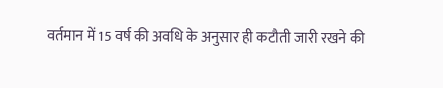वर्तमान में 15 वर्ष की अवधि के अनुसार ही कटौती जारी रखने की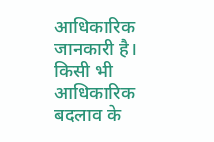आधिकारिक जानकारी है। किसी भी आधिकारिक बदलाव के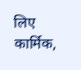लिए कार्मिक,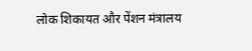लोक शिकायत और पेंशन मंत्रालय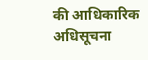की आधिकारिक अधिसूचना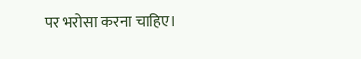पर भरोसा करना चाहिए।